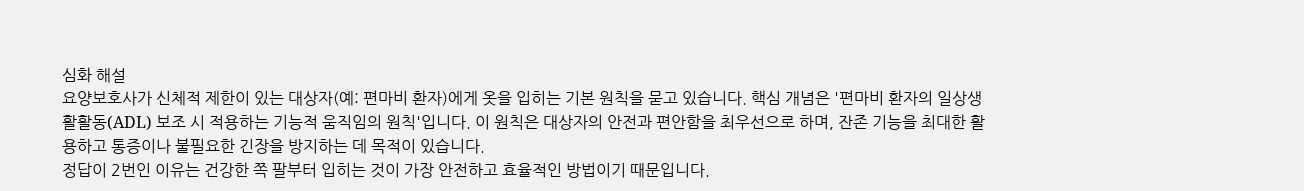심화 해설
요양보호사가 신체적 제한이 있는 대상자(예: 편마비 환자)에게 옷을 입히는 기본 원칙을 묻고 있습니다. 핵심 개념은 '편마비 환자의 일상생활활동(ADL) 보조 시 적용하는 기능적 움직임의 원칙'입니다. 이 원칙은 대상자의 안전과 편안함을 최우선으로 하며, 잔존 기능을 최대한 활용하고 통증이나 불필요한 긴장을 방지하는 데 목적이 있습니다.
정답이 2번인 이유는 건강한 쪽 팔부터 입히는 것이 가장 안전하고 효율적인 방법이기 때문입니다.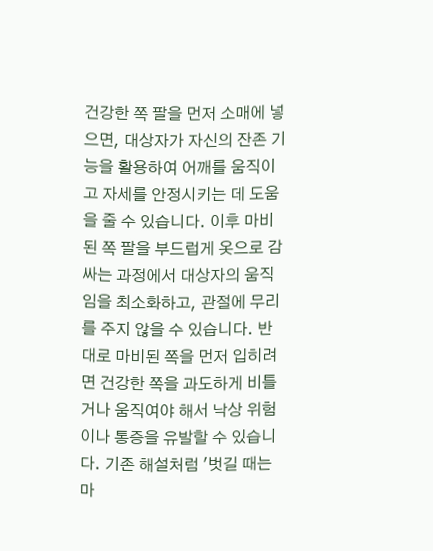건강한 쪽 팔을 먼저 소매에 넣으면, 대상자가 자신의 잔존 기능을 활용하여 어깨를 움직이고 자세를 안정시키는 데 도움을 줄 수 있습니다. 이후 마비된 쪽 팔을 부드럽게 옷으로 감싸는 과정에서 대상자의 움직임을 최소화하고, 관절에 무리를 주지 않을 수 있습니다. 반대로 마비된 쪽을 먼저 입히려면 건강한 쪽을 과도하게 비틀거나 움직여야 해서 낙상 위험이나 통증을 유발할 수 있습니다. 기존 해설처럼 '벗길 때는 마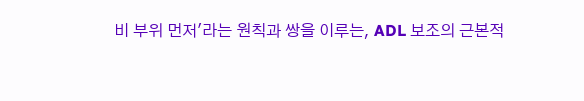비 부위 먼저'라는 원칙과 쌍을 이루는, ADL 보조의 근본적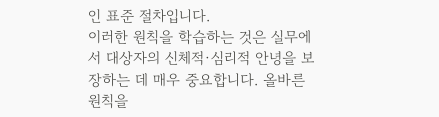인 표준 절차입니다.
이러한 원칙을 학습하는 것은 실무에서 대상자의 신체적·심리적 안녕을 보장하는 데 매우 중요합니다. 올바른 원칙을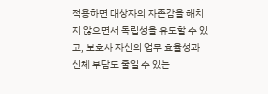적용하면 대상자의 자존감을 해치지 않으면서 독립성을 유도할 수 있고, 보호사 자신의 업무 효율성과 신체 부담도 줄일 수 있는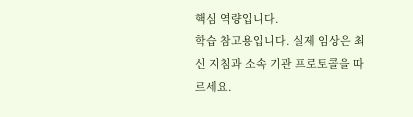핵심 역량입니다.
학습 참고용입니다. 실제 임상은 최신 지침과 소속 기관 프로토콜을 따르세요.